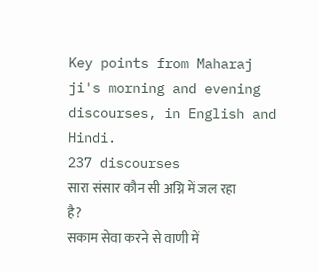Key points from Maharaj ji's morning and evening discourses, in English and Hindi.
237 discourses
सारा संसार कौन सी अग्नि में जल रहा है?
सकाम सेवा करने से वाणी में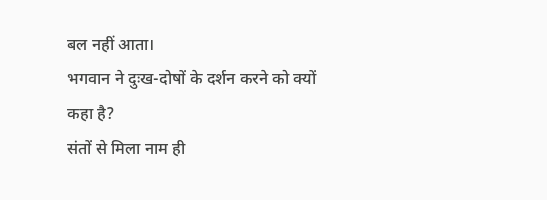बल नहीं आता।
भगवान ने दुःख-दोषों के दर्शन करने को क्यों कहा है?
संतों से मिला नाम ही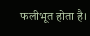फलीभूत होता है।